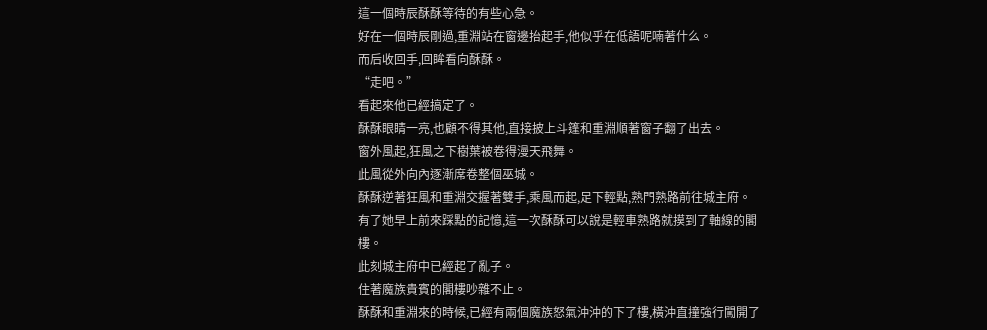這一個時辰酥酥等待的有些心急。
好在一個時辰剛過,重淵站在窗邊抬起手,他似乎在低語呢喃著什么。
而后收回手,回眸看向酥酥。
“走吧。”
看起來他已經搞定了。
酥酥眼睛一亮,也顧不得其他,直接披上斗篷和重淵順著窗子翻了出去。
窗外風起,狂風之下樹葉被卷得漫天飛舞。
此風從外向內逐漸席卷整個巫城。
酥酥逆著狂風和重淵交握著雙手,乘風而起,足下輕點,熟門熟路前往城主府。
有了她早上前來踩點的記憶,這一次酥酥可以說是輕車熟路就摸到了軸線的閣樓。
此刻城主府中已經起了亂子。
住著魔族貴賓的閣樓吵雜不止。
酥酥和重淵來的時候,已經有兩個魔族怒氣沖沖的下了樓,橫沖直撞強行闖開了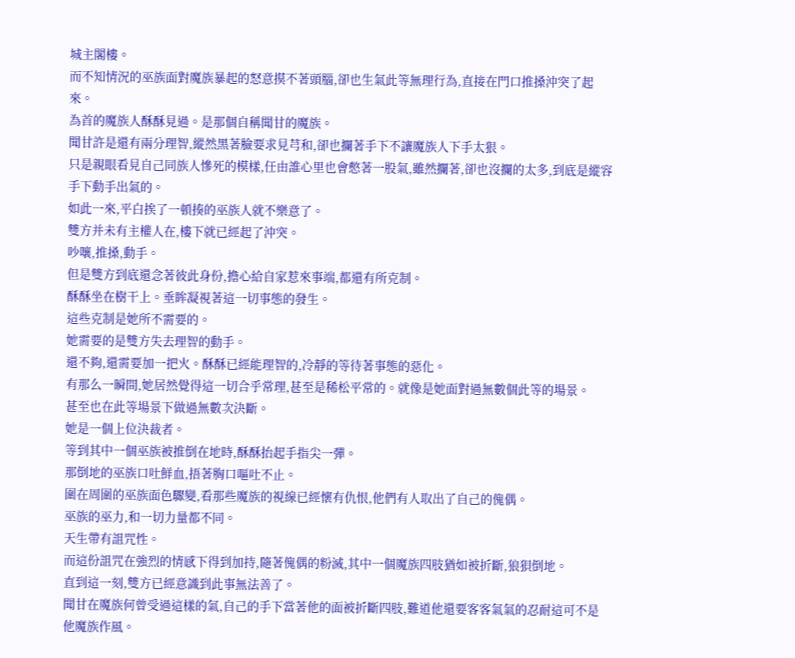城主閣樓。
而不知情況的巫族面對魔族暴起的怒意摸不著頭腦,卻也生氣此等無理行為,直接在門口推搡沖突了起來。
為首的魔族人酥酥見過。是那個自稱聞甘的魔族。
聞甘許是還有兩分理智,縱然黑著臉要求見芎和,卻也攔著手下不讓魔族人下手太狠。
只是親眼看見自己同族人慘死的模樣,任由誰心里也會憋著一股氣,雖然攔著,卻也沒攔的太多,到底是縱容手下動手出氣的。
如此一來,平白挨了一頓揍的巫族人就不樂意了。
雙方并未有主權人在,樓下就已經起了沖突。
吵嚷,推搡,動手。
但是雙方到底還念著彼此身份,擔心給自家惹來事端,都還有所克制。
酥酥坐在樹干上。垂眸凝視著這一切事態的發生。
這些克制是她所不需要的。
她需要的是雙方失去理智的動手。
還不夠,還需要加一把火。酥酥已經能理智的,冷靜的等待著事態的惡化。
有那么一瞬間,她居然覺得這一切合乎常理,甚至是稀松平常的。就像是她面對過無數個此等的場景。
甚至也在此等場景下做過無數次決斷。
她是一個上位決裁者。
等到其中一個巫族被推倒在地時,酥酥抬起手指尖一彈。
那倒地的巫族口吐鮮血,捂著胸口嘔吐不止。
圍在周圍的巫族面色驟變,看那些魔族的視線已經懷有仇恨,他們有人取出了自己的傀偶。
巫族的巫力,和一切力量都不同。
天生帶有詛咒性。
而這份詛咒在強烈的情感下得到加持,隨著傀偶的粉滅,其中一個魔族四肢猶如被折斷,狼狽倒地。
直到這一刻,雙方已經意識到此事無法善了。
聞甘在魔族何曾受過這樣的氣,自己的手下當著他的面被折斷四肢,難道他還要客客氣氣的忍耐這可不是他魔族作風。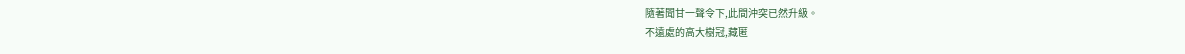隨著聞甘一聲令下,此間沖突已然升級。
不遠處的高大樹冠,藏匿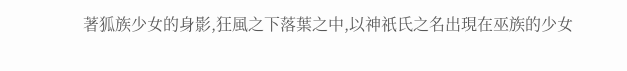著狐族少女的身影,狂風之下落葉之中,以神祇氏之名出現在巫族的少女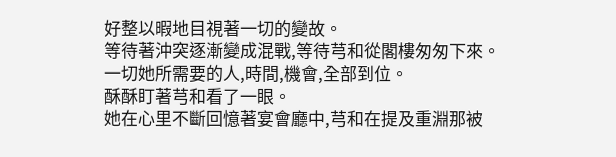好整以暇地目視著一切的變故。
等待著沖突逐漸變成混戰,等待芎和從閣樓匆匆下來。
一切她所需要的人,時間,機會,全部到位。
酥酥盯著芎和看了一眼。
她在心里不斷回憶著宴會廳中,芎和在提及重淵那被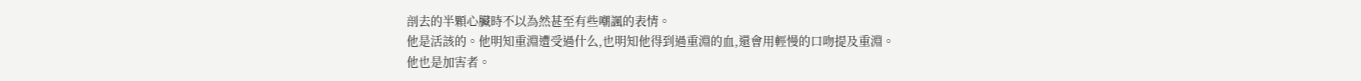剖去的半顆心臟時不以為然甚至有些嘲諷的表情。
他是活該的。他明知重淵遭受過什么,也明知他得到過重淵的血,還會用輕慢的口吻提及重淵。
他也是加害者。